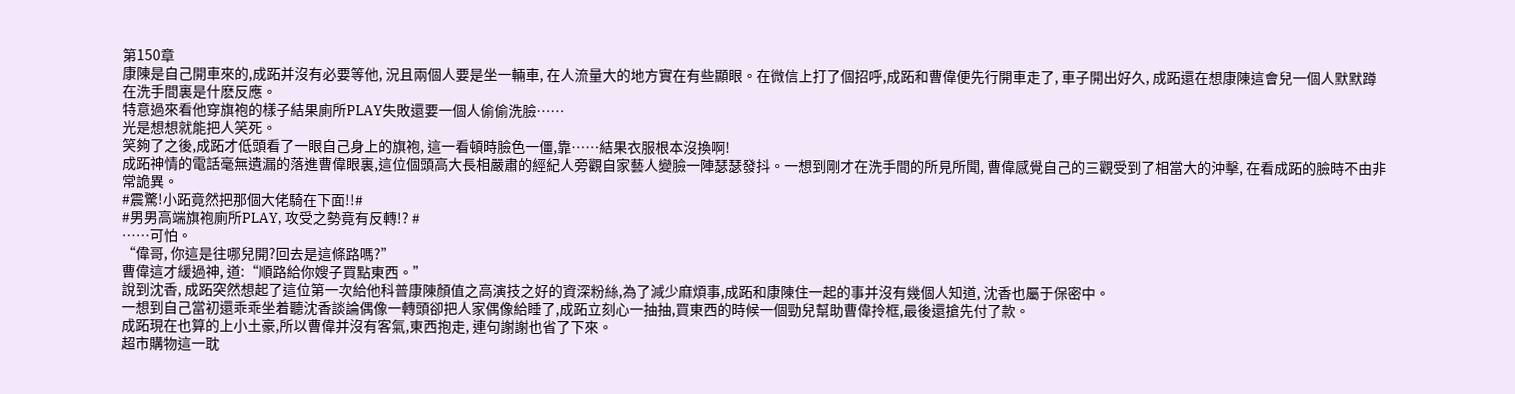第150章
康陳是自己開車來的,成跖并沒有必要等他, 況且兩個人要是坐一輛車, 在人流量大的地方實在有些顯眼。在微信上打了個招呼,成跖和曹偉便先行開車走了, 車子開出好久, 成跖還在想康陳這會兒一個人默默蹲在洗手間裏是什麽反應。
特意過來看他穿旗袍的樣子結果廁所PLAY失敗還要一個人偷偷洗臉……
光是想想就能把人笑死。
笑夠了之後,成跖才低頭看了一眼自己身上的旗袍, 這一看頓時臉色一僵,靠……結果衣服根本沒換啊!
成跖神情的電話毫無遺漏的落進曹偉眼裏,這位個頭高大長相嚴肅的經紀人旁觀自家藝人變臉一陣瑟瑟發抖。一想到剛才在洗手間的所見所聞, 曹偉感覺自己的三觀受到了相當大的沖擊, 在看成跖的臉時不由非常詭異。
#震驚!小跖竟然把那個大佬騎在下面!!#
#男男高端旗袍廁所PLAY, 攻受之勢竟有反轉!? #
……可怕。
“偉哥, 你這是往哪兒開?回去是這條路嗎?”
曹偉這才緩過神, 道:“順路給你嫂子買點東西。”
說到沈香, 成跖突然想起了這位第一次給他科普康陳顏值之高演技之好的資深粉絲,為了減少麻煩事,成跖和康陳住一起的事并沒有幾個人知道, 沈香也屬于保密中。
一想到自己當初還乖乖坐着聽沈香談論偶像一轉頭卻把人家偶像給睡了,成跖立刻心一抽抽,買東西的時候一個勁兒幫助曹偉拎框,最後還搶先付了款。
成跖現在也算的上小土豪,所以曹偉并沒有客氣,東西抱走, 連句謝謝也省了下來。
超市購物這一耽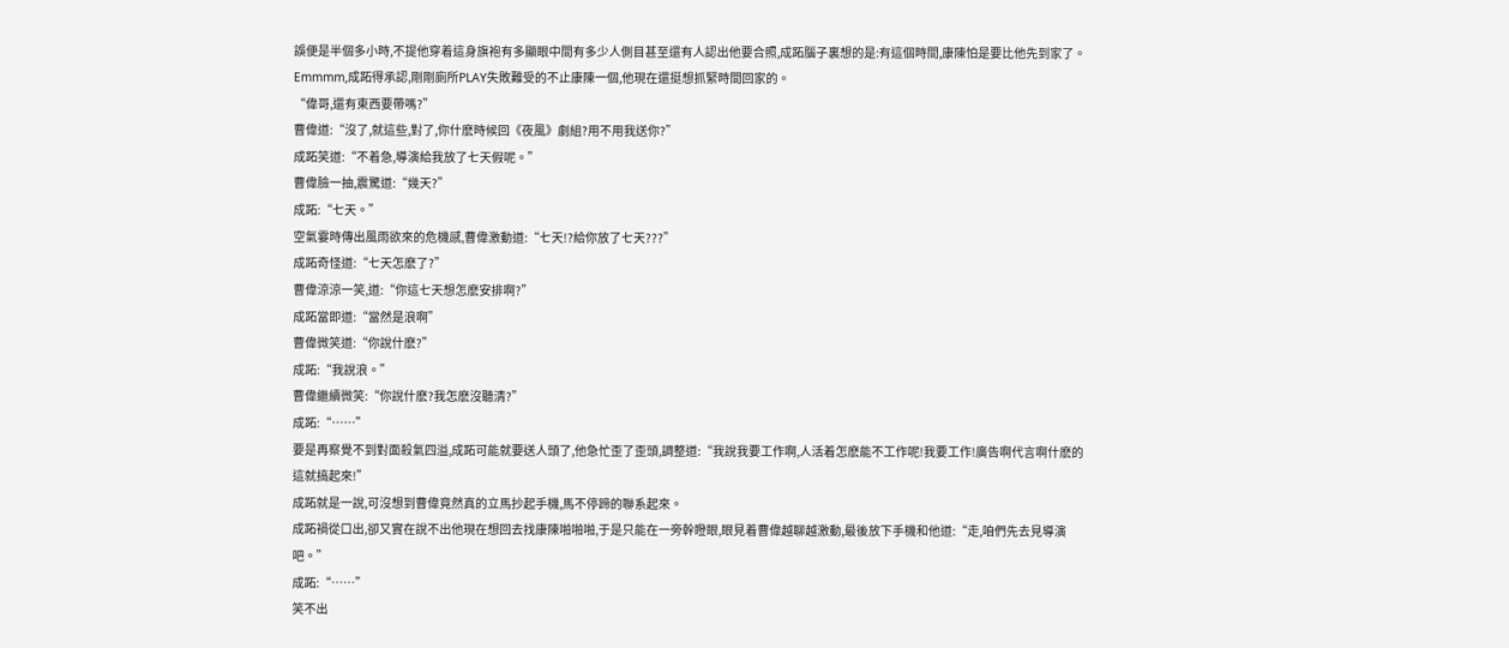誤便是半個多小時,不提他穿着這身旗袍有多顯眼中間有多少人側目甚至還有人認出他要合照,成跖腦子裏想的是:有這個時間,康陳怕是要比他先到家了。
Emmmm,成跖得承認,剛剛廁所PLAY失敗難受的不止康陳一個,他現在還挺想抓緊時間回家的。
“偉哥,還有東西要帶嗎?”
曹偉道:“沒了,就這些,對了,你什麽時候回《夜風》劇組?用不用我送你?”
成跖笑道:“不着急,導演給我放了七天假呢。”
曹偉臉一抽,震驚道:“幾天?”
成跖:“七天。”
空氣霎時傳出風雨欲來的危機感,曹偉激動道:“七天!?給你放了七天???”
成跖奇怪道:“七天怎麽了?”
曹偉涼涼一笑,道:“你這七天想怎麽安排啊?”
成跖當即道:“當然是浪啊”
曹偉微笑道:“你說什麽?”
成跖:“我說浪。”
曹偉繼續微笑:“你說什麽?我怎麽沒聽清?”
成跖:“……”
要是再察覺不到對面殺氣四溢,成跖可能就要送人頭了,他急忙歪了歪頭,調整道:“我說我要工作啊,人活着怎麽能不工作呢!我要工作!廣告啊代言啊什麽的這就搞起來!”
成跖就是一說,可沒想到曹偉竟然真的立馬抄起手機,馬不停蹄的聯系起來。
成跖禍從口出,卻又實在說不出他現在想回去找康陳啪啪啪,于是只能在一旁幹瞪眼,眼見着曹偉越聊越激動,最後放下手機和他道:“走,咱們先去見導演吧。”
成跖:“……”
笑不出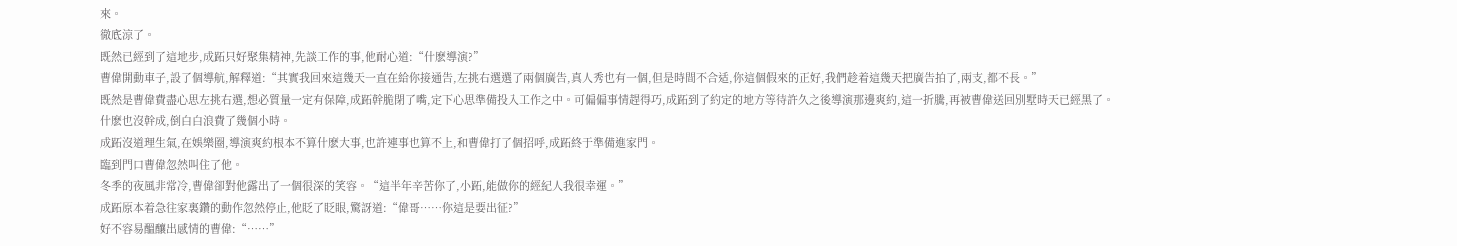來。
徹底涼了。
既然已經到了這地步,成跖只好聚集精神,先談工作的事,他耐心道:“什麽導演?”
曹偉開動車子,設了個導航,解釋道:“其實我回來這幾天一直在給你接通告,左挑右選選了兩個廣告,真人秀也有一個,但是時間不合适,你這個假來的正好,我們趁着這幾天把廣告拍了,兩支,都不長。”
既然是曹偉費盡心思左挑右選,想必質量一定有保障,成跖幹脆閉了嘴,定下心思準備投入工作之中。可偏偏事情趕得巧,成跖到了約定的地方等待許久之後導演那邊爽約,這一折騰,再被曹偉送回別墅時天已經黑了。
什麽也沒幹成,倒白白浪費了幾個小時。
成跖沒道理生氣,在娛樂圈,導演爽約根本不算什麽大事,也許連事也算不上,和曹偉打了個招呼,成跖終于準備進家門。
臨到門口曹偉忽然叫住了他。
冬季的夜風非常冷,曹偉卻對他露出了一個很深的笑容。“這半年辛苦你了,小跖,能做你的經紀人我很幸運。”
成跖原本着急往家裏鑽的動作忽然停止,他眨了眨眼,驚訝道:“偉哥……你這是要出征?”
好不容易醞釀出感情的曹偉:“……”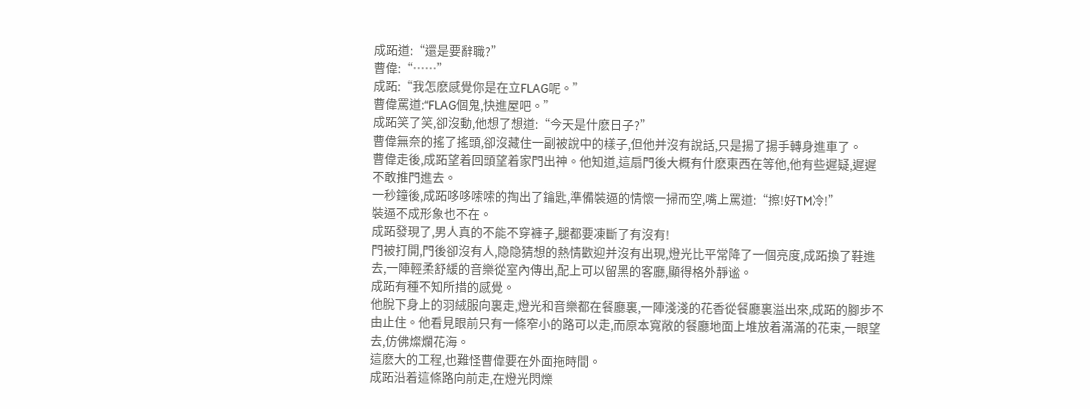成跖道:“還是要辭職?”
曹偉:“……”
成跖:“我怎麽感覺你是在立FLAG呢。”
曹偉罵道:“FLAG個鬼,快進屋吧。”
成跖笑了笑,卻沒動,他想了想道:“今天是什麽日子?”
曹偉無奈的搖了搖頭,卻沒藏住一副被說中的樣子,但他并沒有說話,只是揚了揚手轉身進車了。
曹偉走後,成跖望着回頭望着家門出神。他知道,這扇門後大概有什麽東西在等他,他有些遲疑,遲遲不敢推門進去。
一秒鐘後,成跖哆哆嗦嗦的掏出了鑰匙,準備裝逼的情懷一掃而空,嘴上罵道:“擦!好TM冷!”
裝逼不成形象也不在。
成跖發現了,男人真的不能不穿褲子,腿都要凍斷了有沒有!
門被打開,門後卻沒有人,隐隐猜想的熱情歡迎并沒有出現,燈光比平常降了一個亮度,成跖換了鞋進去,一陣輕柔舒緩的音樂從室內傳出,配上可以留黑的客廳,顯得格外靜谧。
成跖有種不知所措的感覺。
他脫下身上的羽絨服向裏走,燈光和音樂都在餐廳裏,一陣淺淺的花香從餐廳裏溢出來,成跖的腳步不由止住。他看見眼前只有一條窄小的路可以走,而原本寬敞的餐廳地面上堆放着滿滿的花束,一眼望去,仿佛燦爛花海。
這麽大的工程,也難怪曹偉要在外面拖時間。
成跖沿着這條路向前走,在燈光閃爍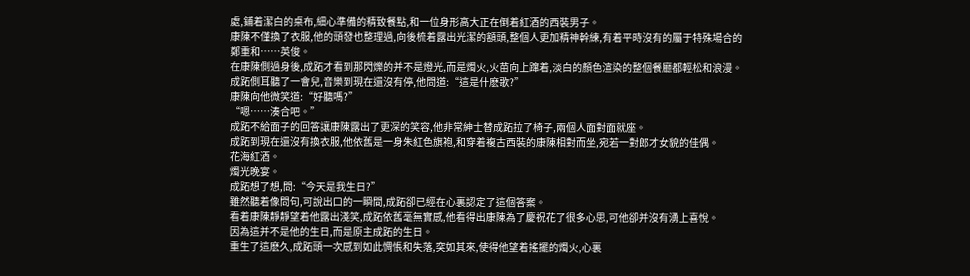處,鋪着潔白的桌布,細心準備的精致餐點,和一位身形高大正在倒着紅酒的西裝男子。
康陳不僅換了衣服,他的頭發也整理過,向後梳着露出光潔的額頭,整個人更加精神幹練,有着平時沒有的屬于特殊場合的鄭重和……英俊。
在康陳側過身後,成跖才看到那閃爍的并不是燈光,而是燭火,火苗向上蹿着,淡白的顏色渲染的整個餐廳都輕松和浪漫。
成跖側耳聽了一會兒,音樂到現在還沒有停,他問道:“這是什麽歌?”
康陳向他微笑道:“好聽嗎?”
“嗯……湊合吧。”
成跖不給面子的回答讓康陳露出了更深的笑容,他非常紳士替成跖拉了椅子,兩個人面對面就座。
成跖到現在還沒有換衣服,他依舊是一身朱紅色旗袍,和穿着複古西裝的康陳相對而坐,宛若一對郎才女貌的佳偶。
花海紅酒。
燭光晚宴。
成跖想了想,問:“今天是我生日?”
雖然聽着像問句,可說出口的一瞬間,成跖卻已經在心裏認定了這個答案。
看着康陳靜靜望着他露出淺笑,成跖依舊毫無實感,他看得出康陳為了慶祝花了很多心思,可他卻并沒有湧上喜悅。
因為這并不是他的生日,而是原主成跖的生日。
重生了這麽久,成跖頭一次感到如此惆悵和失落,突如其來,使得他望着搖擺的燭火,心裏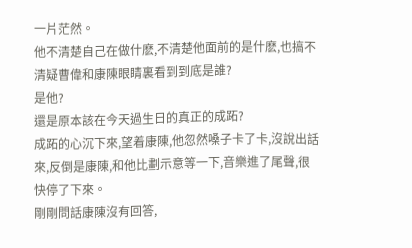一片茫然。
他不清楚自己在做什麽,不清楚他面前的是什麽,也搞不清疑曹偉和康陳眼睛裏看到到底是誰?
是他?
還是原本該在今天過生日的真正的成跖?
成跖的心沉下來,望着康陳,他忽然嗓子卡了卡,沒說出話來,反倒是康陳,和他比劃示意等一下,音樂進了尾聲,很快停了下來。
剛剛問話康陳沒有回答,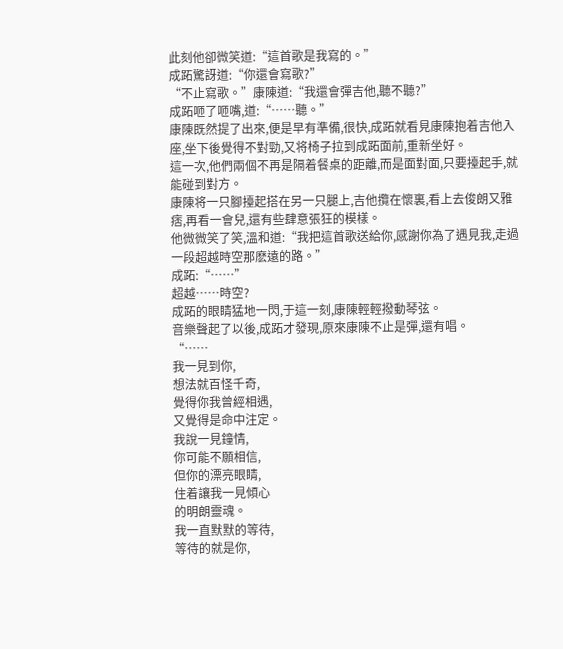此刻他卻微笑道:“這首歌是我寫的。”
成跖驚訝道:“你還會寫歌?”
“不止寫歌。”康陳道:“我還會彈吉他,聽不聽?”
成跖咂了咂嘴,道:“……聽。”
康陳既然提了出來,便是早有準備,很快,成跖就看見康陳抱着吉他入座,坐下後覺得不對勁,又将椅子拉到成跖面前,重新坐好。
這一次,他們兩個不再是隔着餐桌的距離,而是面對面,只要擡起手,就能碰到對方。
康陳将一只腳擡起搭在另一只腿上,吉他攬在懷裏,看上去俊朗又雅痞,再看一會兒,還有些肆意張狂的模樣。
他微微笑了笑,溫和道:“我把這首歌送給你,感謝你為了遇見我,走過一段超越時空那麽遠的路。”
成跖:“……”
超越……時空?
成跖的眼睛猛地一閃,于這一刻,康陳輕輕撥動琴弦。
音樂聲起了以後,成跖才發現,原來康陳不止是彈,還有唱。
“……
我一見到你,
想法就百怪千奇,
覺得你我曾經相遇,
又覺得是命中注定。
我說一見鐘情,
你可能不願相信,
但你的漂亮眼睛,
住着讓我一見傾心
的明朗靈魂。
我一直默默的等待,
等待的就是你,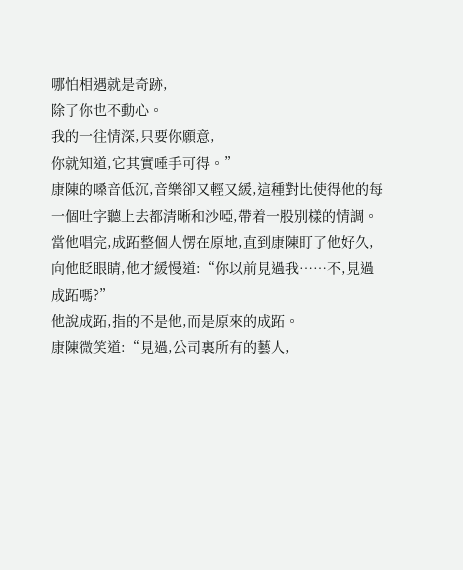哪怕相遇就是奇跡,
除了你也不動心。
我的一往情深,只要你願意,
你就知道,它其實唾手可得。”
康陳的嗓音低沉,音樂卻又輕又緩,這種對比使得他的每一個吐字聽上去都清晰和沙啞,帶着一股別樣的情調。
當他唱完,成跖整個人愣在原地,直到康陳盯了他好久,向他眨眼睛,他才緩慢道:“你以前見過我……不,見過成跖嗎?”
他說成跖,指的不是他,而是原來的成跖。
康陳微笑道:“見過,公司裏所有的藝人,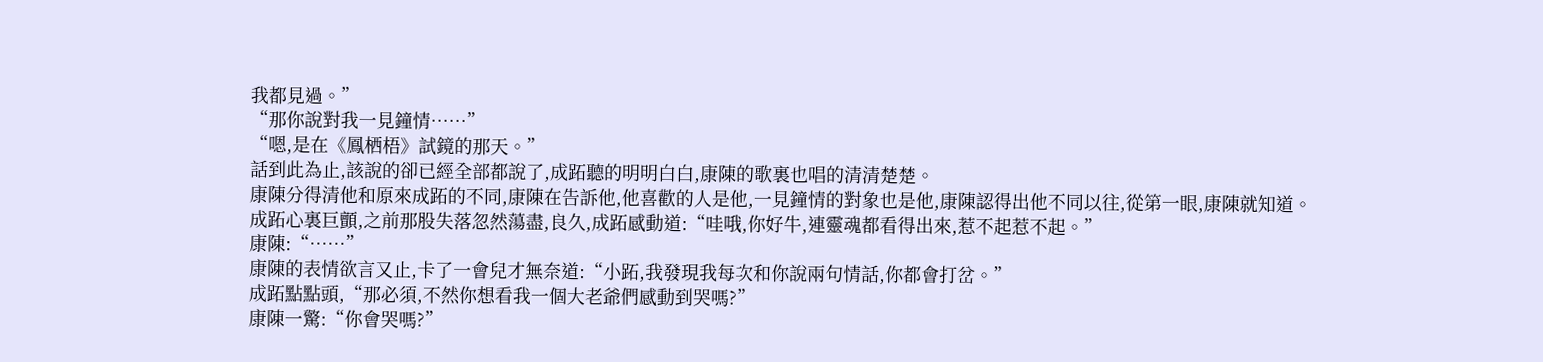我都見過。”
“那你說對我一見鐘情……”
“嗯,是在《鳳栖梧》試鏡的那天。”
話到此為止,該說的卻已經全部都說了,成跖聽的明明白白,康陳的歌裏也唱的清清楚楚。
康陳分得清他和原來成跖的不同,康陳在告訴他,他喜歡的人是他,一見鐘情的對象也是他,康陳認得出他不同以往,從第一眼,康陳就知道。
成跖心裏巨顫,之前那股失落忽然蕩盡,良久,成跖感動道:“哇哦,你好牛,連靈魂都看得出來,惹不起惹不起。”
康陳:“……”
康陳的表情欲言又止,卡了一會兒才無奈道:“小跖,我發現我每次和你說兩句情話,你都會打岔。”
成跖點點頭,“那必須,不然你想看我一個大老爺們感動到哭嗎?”
康陳一驚:“你會哭嗎?”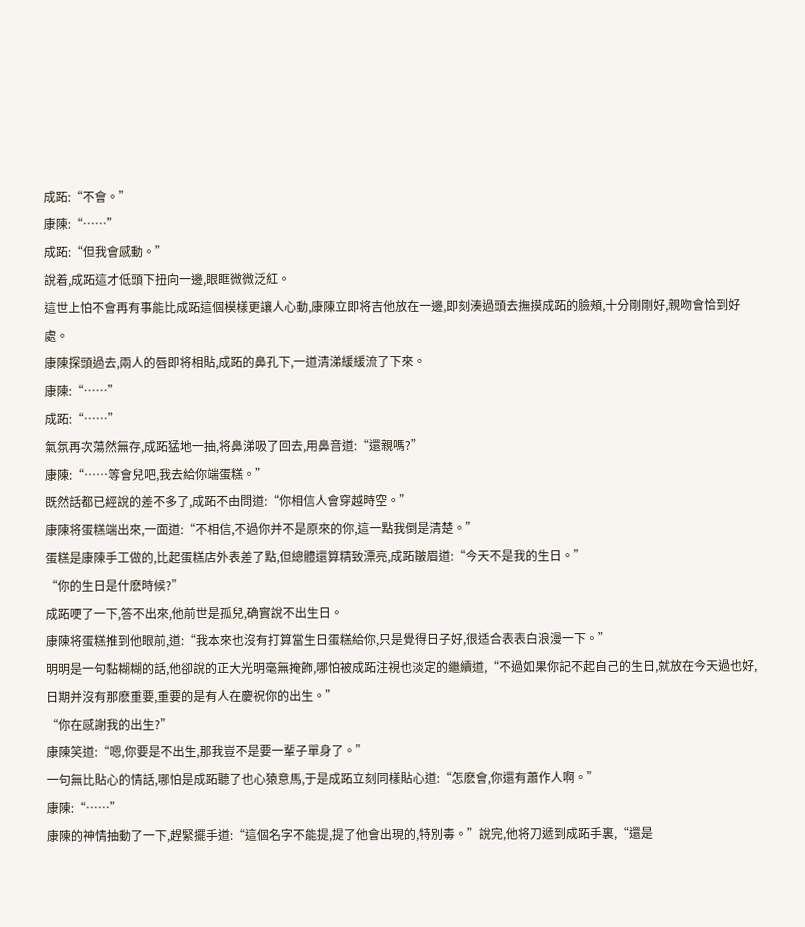成跖:“不會。”
康陳:“……”
成跖:“但我會感動。”
說着,成跖這才低頭下扭向一邊,眼眶微微泛紅。
這世上怕不會再有事能比成跖這個模樣更讓人心動,康陳立即将吉他放在一邊,即刻湊過頭去撫摸成跖的臉頰,十分剛剛好,親吻會恰到好處。
康陳探頭過去,兩人的唇即将相貼,成跖的鼻孔下,一道清涕緩緩流了下來。
康陳:“……”
成跖:“……”
氣氛再次蕩然無存,成跖猛地一抽,将鼻涕吸了回去,用鼻音道:“還親嗎?”
康陳:“……等會兒吧,我去給你端蛋糕。”
既然話都已經說的差不多了,成跖不由問道:“你相信人會穿越時空。”
康陳将蛋糕端出來,一面道:“不相信,不過你并不是原來的你,這一點我倒是清楚。”
蛋糕是康陳手工做的,比起蛋糕店外表差了點,但總體還算精致漂亮,成跖皺眉道:“今天不是我的生日。”
“你的生日是什麽時候?”
成跖哽了一下,答不出來,他前世是孤兒,确實說不出生日。
康陳将蛋糕推到他眼前,道:“我本來也沒有打算當生日蛋糕給你,只是覺得日子好,很适合表表白浪漫一下。”
明明是一句黏糊糊的話,他卻說的正大光明毫無掩飾,哪怕被成跖注視也淡定的繼續道,“不過如果你記不起自己的生日,就放在今天過也好,日期并沒有那麽重要,重要的是有人在慶祝你的出生。”
“你在感謝我的出生?”
康陳笑道:“嗯,你要是不出生,那我豈不是要一輩子單身了。”
一句無比貼心的情話,哪怕是成跖聽了也心猿意馬,于是成跖立刻同樣貼心道:“怎麽會,你還有蕭作人啊。”
康陳:“……”
康陳的神情抽動了一下,趕緊擺手道:“這個名字不能提,提了他會出現的,特別毒。”說完,他将刀遞到成跖手裏,“還是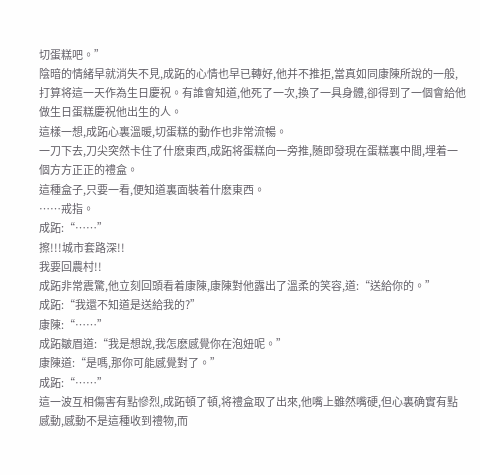切蛋糕吧。”
陰暗的情緒早就消失不見,成跖的心情也早已轉好,他并不推拒,當真如同康陳所說的一般,打算将這一天作為生日慶祝。有誰會知道,他死了一次,換了一具身體,卻得到了一個會給他做生日蛋糕慶祝他出生的人。
這樣一想,成跖心裏溫暖,切蛋糕的動作也非常流暢。
一刀下去,刀尖突然卡住了什麽東西,成跖将蛋糕向一旁推,随即發現在蛋糕裏中間,埋着一個方方正正的禮盒。
這種盒子,只要一看,便知道裏面裝着什麽東西。
……戒指。
成跖:“……”
擦!!!城市套路深!!
我要回農村!!
成跖非常震驚,他立刻回頭看着康陳,康陳對他露出了溫柔的笑容,道:“送給你的。”
成跖:“我還不知道是送給我的?”
康陳:“……”
成跖皺眉道:“我是想說,我怎麽感覺你在泡妞呢。”
康陳道:“是嗎,那你可能感覺對了。”
成跖:“……”
這一波互相傷害有點慘烈,成跖頓了頓,将禮盒取了出來,他嘴上雖然嘴硬,但心裏确實有點感動,感動不是這種收到禮物,而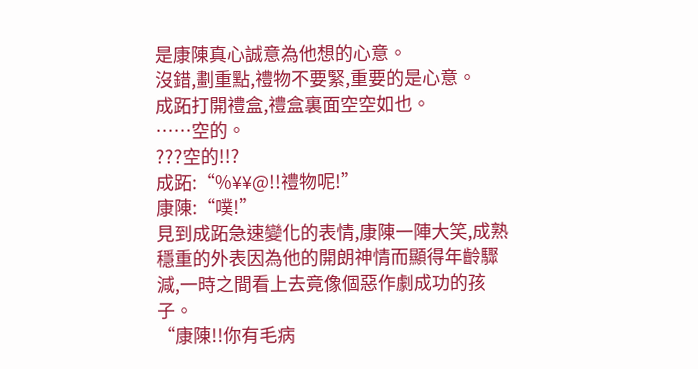是康陳真心誠意為他想的心意。
沒錯,劃重點,禮物不要緊,重要的是心意。
成跖打開禮盒,禮盒裏面空空如也。
……空的。
???空的!!?
成跖:“%¥¥@!!禮物呢!”
康陳:“噗!”
見到成跖急速變化的表情,康陳一陣大笑,成熟穩重的外表因為他的開朗神情而顯得年齡驟減,一時之間看上去竟像個惡作劇成功的孩子。
“康陳!!你有毛病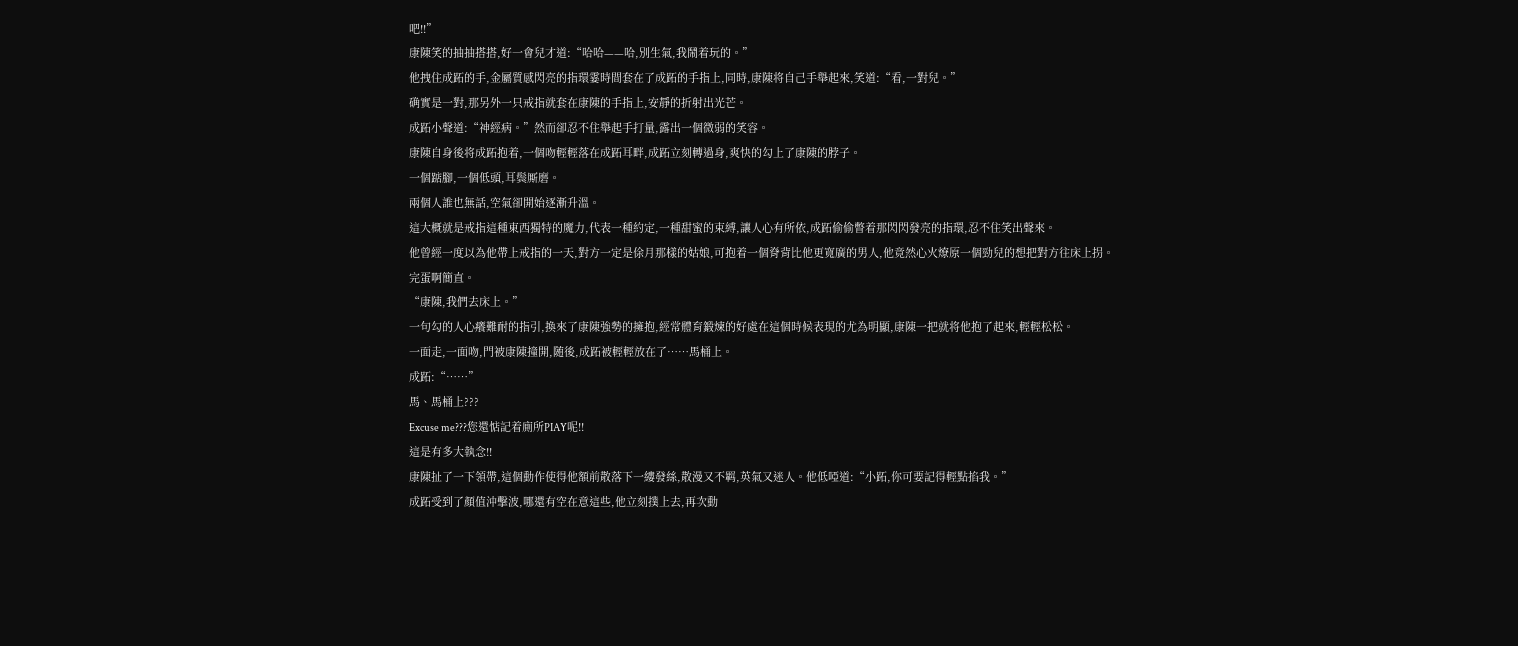吧!!”
康陳笑的抽抽搭搭,好一會兒才道:“哈哈——哈,別生氣,我鬧着玩的。”
他拽住成跖的手,金屬質感閃亮的指環霎時間套在了成跖的手指上,同時,康陳将自己手舉起來,笑道:“看,一對兒。”
确實是一對,那另外一只戒指就套在康陳的手指上,安靜的折射出光芒。
成跖小聲道:“神經病。”然而卻忍不住舉起手打量,露出一個微弱的笑容。
康陳自身後将成跖抱着,一個吻輕輕落在成跖耳畔,成跖立刻轉過身,爽快的勾上了康陳的脖子。
一個踮腳,一個低頭,耳鬓厮磨。
兩個人誰也無話,空氣卻開始逐漸升溫。
這大概就是戒指這種東西獨特的魔力,代表一種約定,一種甜蜜的束縛,讓人心有所依,成跖偷偷瞥着那閃閃發亮的指環,忍不住笑出聲來。
他曾經一度以為他帶上戒指的一天,對方一定是俆月那樣的姑娘,可抱着一個脊背比他更寬廣的男人,他竟然心火燎原一個勁兒的想把對方往床上拐。
完蛋啊簡直。
“康陳,我們去床上。”
一句勾的人心癢難耐的指引,換來了康陳強勢的擁抱,經常體育鍛煉的好處在這個時候表現的尤為明顯,康陳一把就将他抱了起來,輕輕松松。
一面走,一面吻,門被康陳撞開,随後,成跖被輕輕放在了……馬桶上。
成跖:“……”
馬、馬桶上???
Excuse me???您還惦記着廁所PIAY呢!!
這是有多大執念!!
康陳扯了一下領帶,這個動作使得他額前散落下一縷發絲,散漫又不羁,英氣又迷人。他低啞道:“小跖,你可要記得輕點掐我。”
成跖受到了顏值沖擊波,哪還有空在意這些,他立刻撲上去,再次動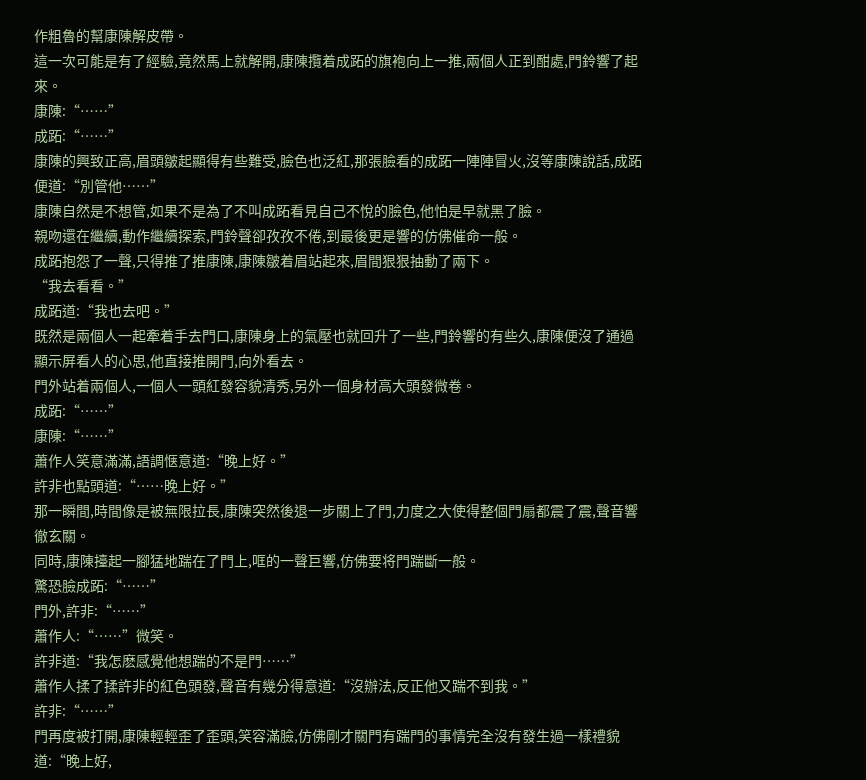作粗魯的幫康陳解皮帶。
這一次可能是有了經驗,竟然馬上就解開,康陳攬着成跖的旗袍向上一推,兩個人正到酣處,門鈴響了起來。
康陳:“……”
成跖:“……”
康陳的興致正高,眉頭皺起顯得有些難受,臉色也泛紅,那張臉看的成跖一陣陣冒火,沒等康陳說話,成跖便道:“別管他……”
康陳自然是不想管,如果不是為了不叫成跖看見自己不悅的臉色,他怕是早就黑了臉。
親吻還在繼續,動作繼續探索,門鈴聲卻孜孜不倦,到最後更是響的仿佛催命一般。
成跖抱怨了一聲,只得推了推康陳,康陳皺着眉站起來,眉間狠狠抽動了兩下。
“我去看看。”
成跖道:“我也去吧。”
既然是兩個人一起牽着手去門口,康陳身上的氣壓也就回升了一些,門鈴響的有些久,康陳便沒了通過顯示屏看人的心思,他直接推開門,向外看去。
門外站着兩個人,一個人一頭紅發容貌清秀,另外一個身材高大頭發微卷。
成跖:“……”
康陳:“……”
蕭作人笑意滿滿,語調惬意道:“晚上好。”
許非也點頭道:“……晚上好。”
那一瞬間,時間像是被無限拉長,康陳突然後退一步關上了門,力度之大使得整個門扇都震了震,聲音響徹玄關。
同時,康陳擡起一腳猛地踹在了門上,哐的一聲巨響,仿佛要将門踹斷一般。
驚恐臉成跖:“……”
門外,許非:“……”
蕭作人:“……”微笑。
許非道:“我怎麽感覺他想踹的不是門……”
蕭作人揉了揉許非的紅色頭發,聲音有幾分得意道:“沒辦法,反正他又踹不到我。”
許非:“……”
門再度被打開,康陳輕輕歪了歪頭,笑容滿臉,仿佛剛才關門有踹門的事情完全沒有發生過一樣禮貌道:“晚上好,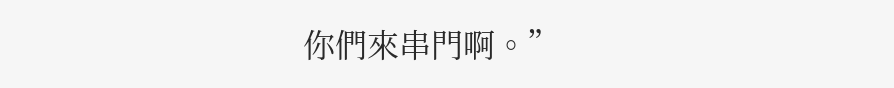你們來串門啊。”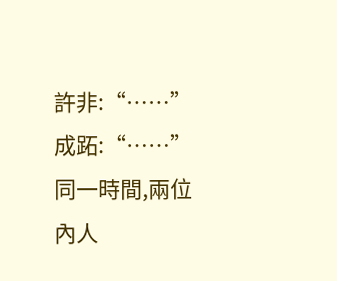許非:“……”
成跖:“……”
同一時間,兩位內人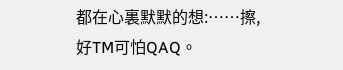都在心裏默默的想:……擦,好TM可怕QAQ。